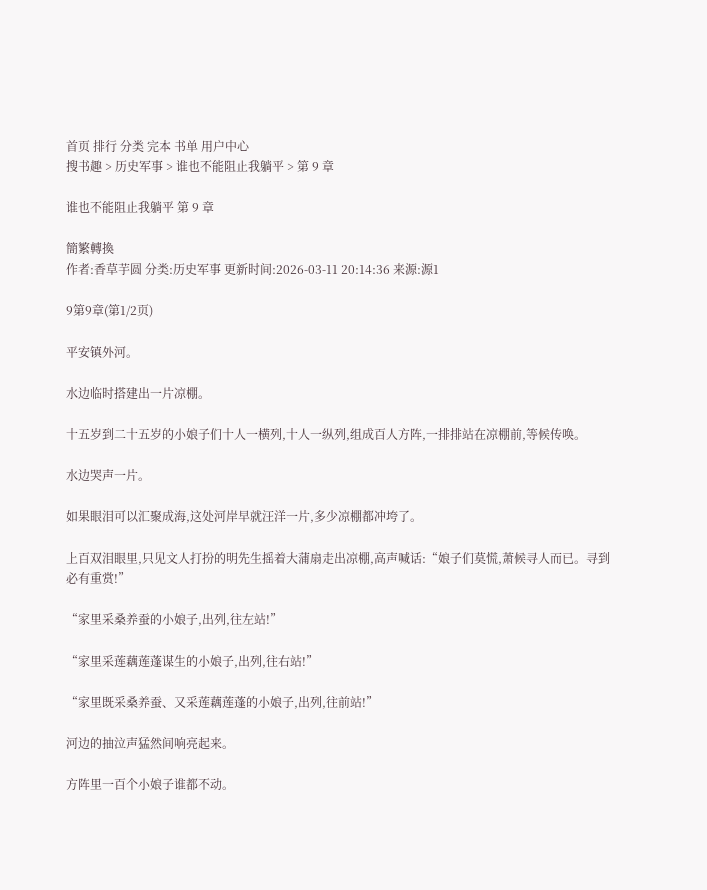首页 排行 分类 完本 书单 用户中心
搜书趣 > 历史军事 > 谁也不能阻止我躺平 > 第 9 章

谁也不能阻止我躺平 第 9 章

簡繁轉換
作者:香草芋圆 分类:历史军事 更新时间:2026-03-11 20:14:36 来源:源1

9第9章(第1/2页)

平安镇外河。

水边临时搭建出一片凉棚。

十五岁到二十五岁的小娘子们十人一横列,十人一纵列,组成百人方阵,一排排站在凉棚前,等候传唤。

水边哭声一片。

如果眼泪可以汇聚成海,这处河岸早就汪洋一片,多少凉棚都冲垮了。

上百双泪眼里,只见文人打扮的明先生摇着大蒲扇走出凉棚,高声喊话:“娘子们莫慌,萧候寻人而已。寻到必有重赏!”

“家里采桑养蚕的小娘子,出列,往左站!”

“家里采莲藕莲蓬谋生的小娘子,出列,往右站!”

“家里既采桑养蚕、又采莲藕莲蓬的小娘子,出列,往前站!”

河边的抽泣声猛然间响亮起来。

方阵里一百个小娘子谁都不动。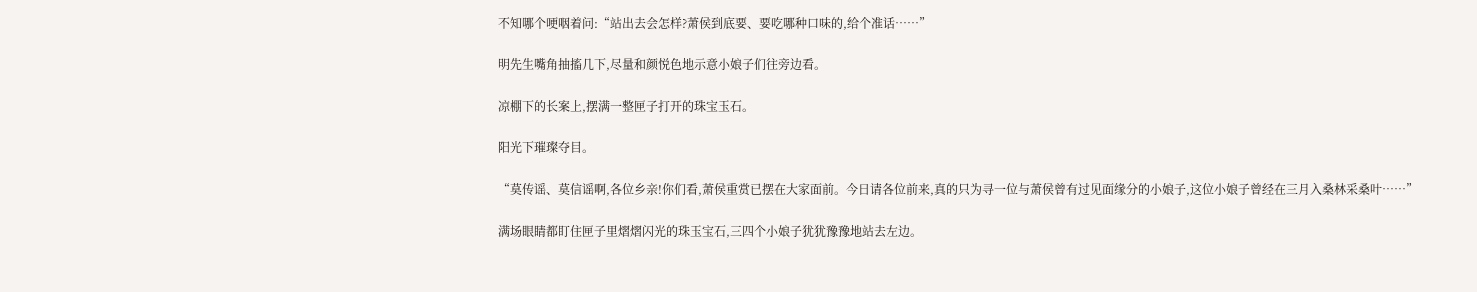不知哪个哽咽着问:“站出去会怎样?萧侯到底要、要吃哪种口味的,给个准话……”

明先生嘴角抽搐几下,尽量和颜悦色地示意小娘子们往旁边看。

凉棚下的长案上,摆满一整匣子打开的珠宝玉石。

阳光下璀璨夺目。

“莫传谣、莫信谣啊,各位乡亲!你们看,萧侯重赏已摆在大家面前。今日请各位前来,真的只为寻一位与萧侯曾有过见面缘分的小娘子,这位小娘子曾经在三月入桑林采桑叶……”

满场眼睛都盯住匣子里熠熠闪光的珠玉宝石,三四个小娘子犹犹豫豫地站去左边。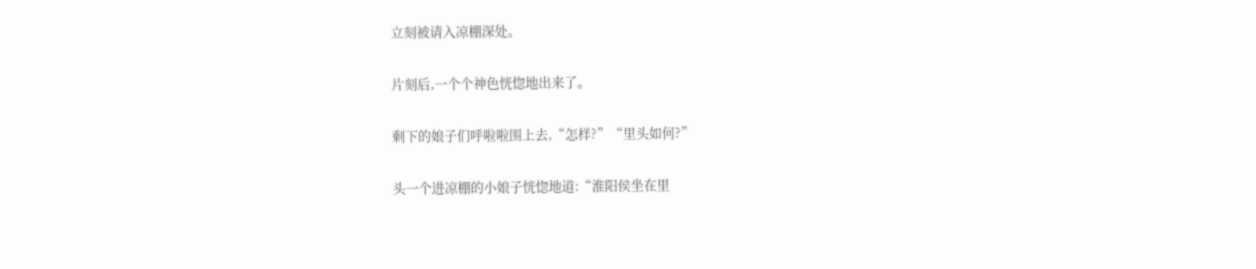立刻被请入凉棚深处。

片刻后,一个个神色恍惚地出来了。

剩下的娘子们呼啦啦围上去,“怎样?”“里头如何?”

头一个进凉棚的小娘子恍惚地道:“淮阳侯坐在里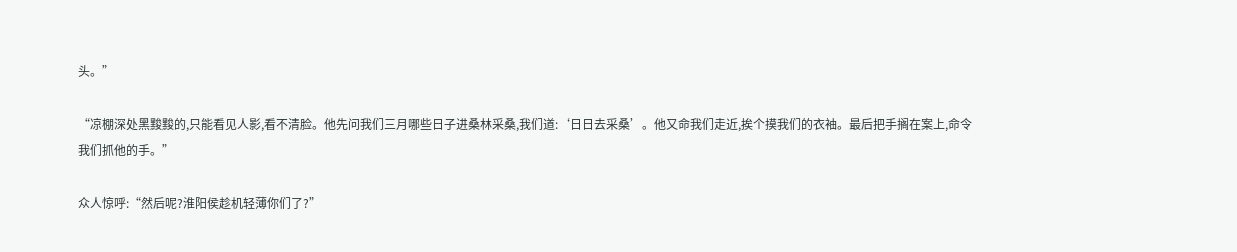头。”

“凉棚深处黑黢黢的,只能看见人影,看不清脸。他先问我们三月哪些日子进桑林采桑,我们道:‘日日去采桑’。他又命我们走近,挨个摸我们的衣袖。最后把手搁在案上,命令我们抓他的手。”

众人惊呼:“然后呢?淮阳侯趁机轻薄你们了?”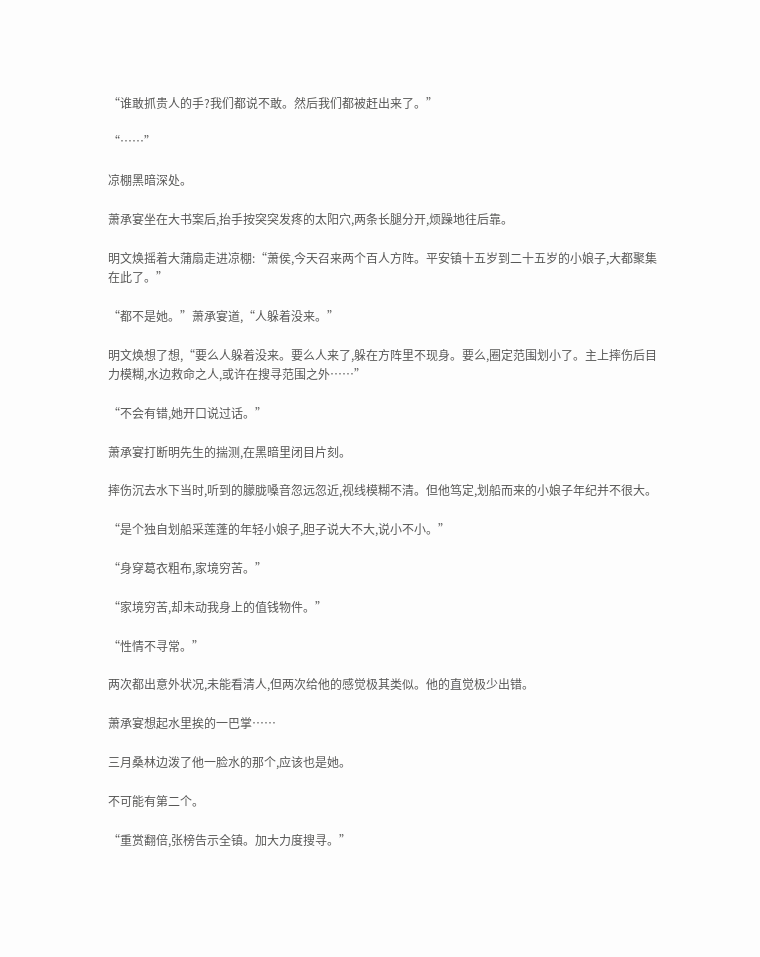“谁敢抓贵人的手?我们都说不敢。然后我们都被赶出来了。”

“……”

凉棚黑暗深处。

萧承宴坐在大书案后,抬手按突突发疼的太阳穴,两条长腿分开,烦躁地往后靠。

明文焕摇着大蒲扇走进凉棚:“萧侯,今天召来两个百人方阵。平安镇十五岁到二十五岁的小娘子,大都聚集在此了。”

“都不是她。”萧承宴道,“人躲着没来。”

明文焕想了想,“要么人躲着没来。要么人来了,躲在方阵里不现身。要么,圈定范围划小了。主上摔伤后目力模糊,水边救命之人,或许在搜寻范围之外……”

“不会有错,她开口说过话。”

萧承宴打断明先生的揣测,在黑暗里闭目片刻。

摔伤沉去水下当时,听到的朦胧嗓音忽远忽近,视线模糊不清。但他笃定,划船而来的小娘子年纪并不很大。

“是个独自划船采莲蓬的年轻小娘子,胆子说大不大,说小不小。”

“身穿葛衣粗布,家境穷苦。”

“家境穷苦,却未动我身上的值钱物件。”

“性情不寻常。”

两次都出意外状况,未能看清人,但两次给他的感觉极其类似。他的直觉极少出错。

萧承宴想起水里挨的一巴掌……

三月桑林边泼了他一脸水的那个,应该也是她。

不可能有第二个。

“重赏翻倍,张榜告示全镇。加大力度搜寻。”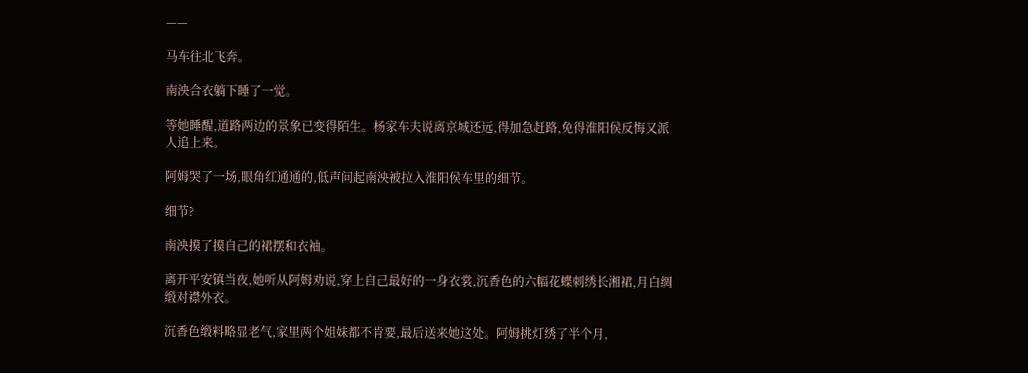——

马车往北飞奔。

南泱合衣躺下睡了一觉。

等她睡醒,道路两边的景象已变得陌生。杨家车夫说离京城还远,得加急赶路,免得淮阳侯反悔又派人追上来。

阿姆哭了一场,眼角红通通的,低声问起南泱被拉入淮阳侯车里的细节。

细节?

南泱摸了摸自己的裙摆和衣袖。

离开平安镇当夜,她听从阿姆劝说,穿上自己最好的一身衣裳,沉香色的六幅花蝶刺绣长湘裙,月白绸缎对襟外衣。

沉香色缎料略显老气,家里两个姐妹都不肯要,最后送来她这处。阿姆挑灯绣了半个月,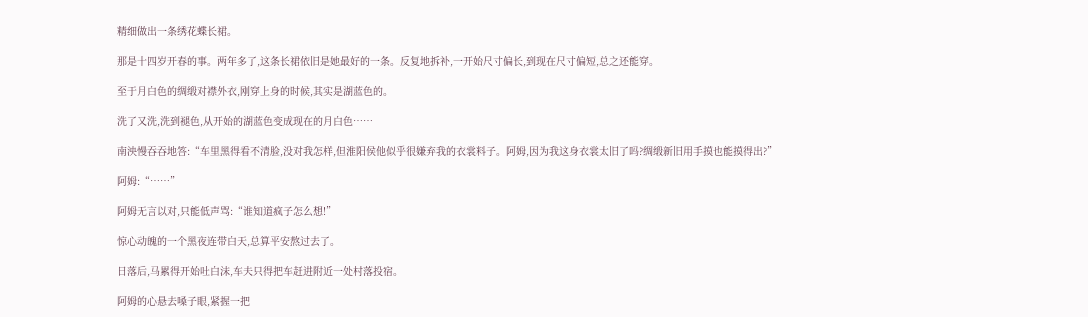精细做出一条绣花蝶长裙。

那是十四岁开春的事。两年多了,这条长裙依旧是她最好的一条。反复地拆补,一开始尺寸偏长,到现在尺寸偏短,总之还能穿。

至于月白色的绸缎对襟外衣,刚穿上身的时候,其实是湖蓝色的。

洗了又洗,洗到褪色,从开始的湖蓝色变成现在的月白色……

南泱慢吞吞地答:“车里黑得看不清脸,没对我怎样,但淮阳侯他似乎很嫌弃我的衣裳料子。阿姆,因为我这身衣裳太旧了吗?绸缎新旧用手摸也能摸得出?”

阿姆:“……”

阿姆无言以对,只能低声骂:“谁知道疯子怎么想!”

惊心动魄的一个黑夜连带白天,总算平安熬过去了。

日落后,马累得开始吐白沫,车夫只得把车赶进附近一处村落投宿。

阿姆的心悬去嗓子眼,紧握一把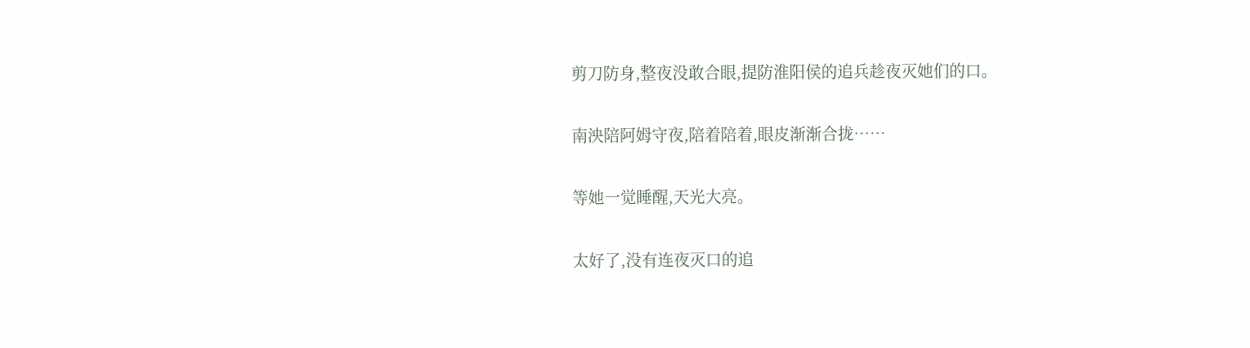剪刀防身,整夜没敢合眼,提防淮阳侯的追兵趁夜灭她们的口。

南泱陪阿姆守夜,陪着陪着,眼皮渐渐合拢……

等她一觉睡醒,天光大亮。

太好了,没有连夜灭口的追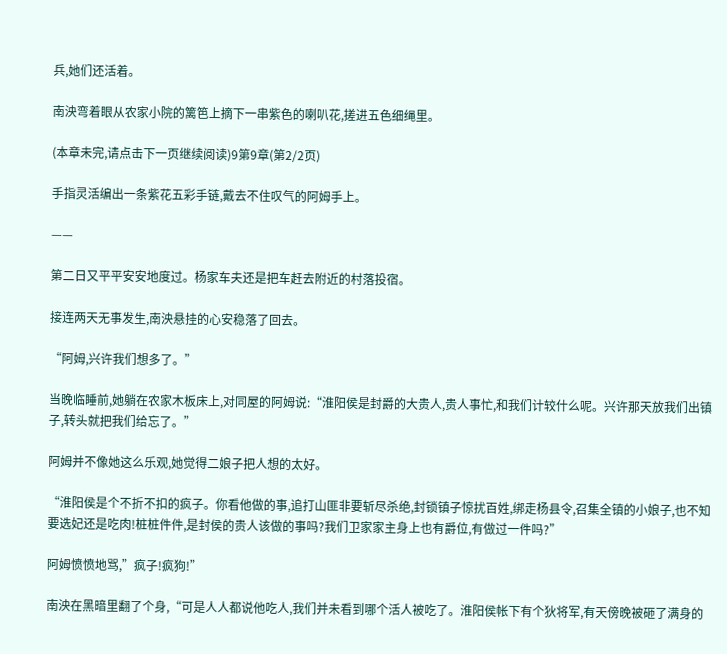兵,她们还活着。

南泱弯着眼从农家小院的篱笆上摘下一串紫色的喇叭花,搓进五色细绳里。

(本章未完,请点击下一页继续阅读)9第9章(第2/2页)

手指灵活编出一条紫花五彩手链,戴去不住叹气的阿姆手上。

——

第二日又平平安安地度过。杨家车夫还是把车赶去附近的村落投宿。

接连两天无事发生,南泱悬挂的心安稳落了回去。

“阿姆,兴许我们想多了。”

当晚临睡前,她躺在农家木板床上,对同屋的阿姆说:“淮阳侯是封爵的大贵人,贵人事忙,和我们计较什么呢。兴许那天放我们出镇子,转头就把我们给忘了。”

阿姆并不像她这么乐观,她觉得二娘子把人想的太好。

“淮阳侯是个不折不扣的疯子。你看他做的事,追打山匪非要斩尽杀绝,封锁镇子惊扰百姓,绑走杨县令,召集全镇的小娘子,也不知要选妃还是吃肉!桩桩件件,是封侯的贵人该做的事吗?我们卫家家主身上也有爵位,有做过一件吗?”

阿姆愤愤地骂,”疯子!疯狗!”

南泱在黑暗里翻了个身,“可是人人都说他吃人,我们并未看到哪个活人被吃了。淮阳侯帐下有个狄将军,有天傍晚被砸了满身的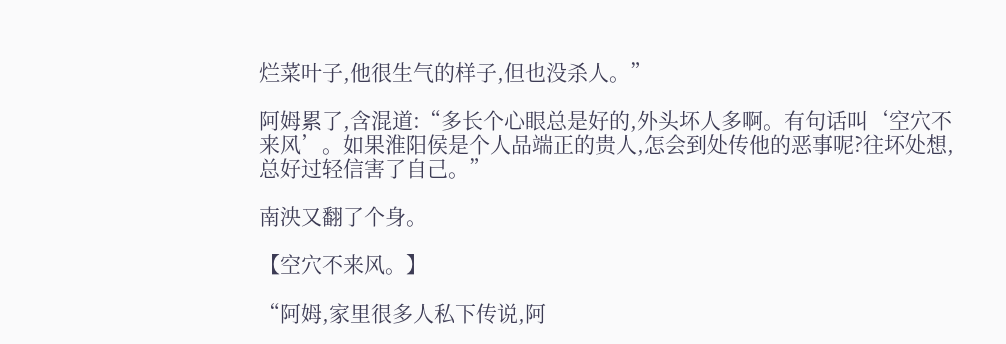烂菜叶子,他很生气的样子,但也没杀人。”

阿姆累了,含混道:“多长个心眼总是好的,外头坏人多啊。有句话叫‘空穴不来风’。如果淮阳侯是个人品端正的贵人,怎会到处传他的恶事呢?往坏处想,总好过轻信害了自己。”

南泱又翻了个身。

【空穴不来风。】

“阿姆,家里很多人私下传说,阿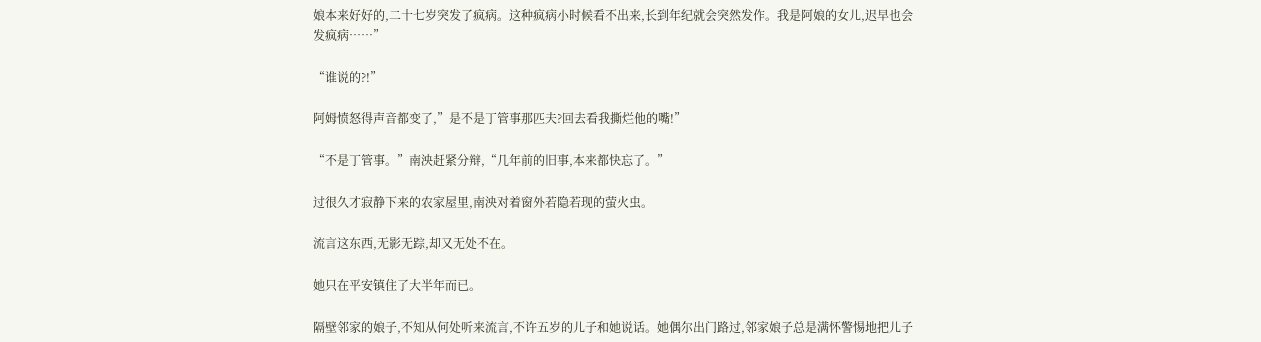娘本来好好的,二十七岁突发了疯病。这种疯病小时候看不出来,长到年纪就会突然发作。我是阿娘的女儿,迟早也会发疯病……”

“谁说的?!”

阿姆愤怒得声音都变了,”是不是丁管事那匹夫?回去看我撕烂他的嘴!”

“不是丁管事。”南泱赶紧分辩,“几年前的旧事,本来都快忘了。”

过很久才寂静下来的农家屋里,南泱对着窗外若隐若现的萤火虫。

流言这东西,无影无踪,却又无处不在。

她只在平安镇住了大半年而已。

隔壁邻家的娘子,不知从何处听来流言,不许五岁的儿子和她说话。她偶尔出门路过,邻家娘子总是满怀警惕地把儿子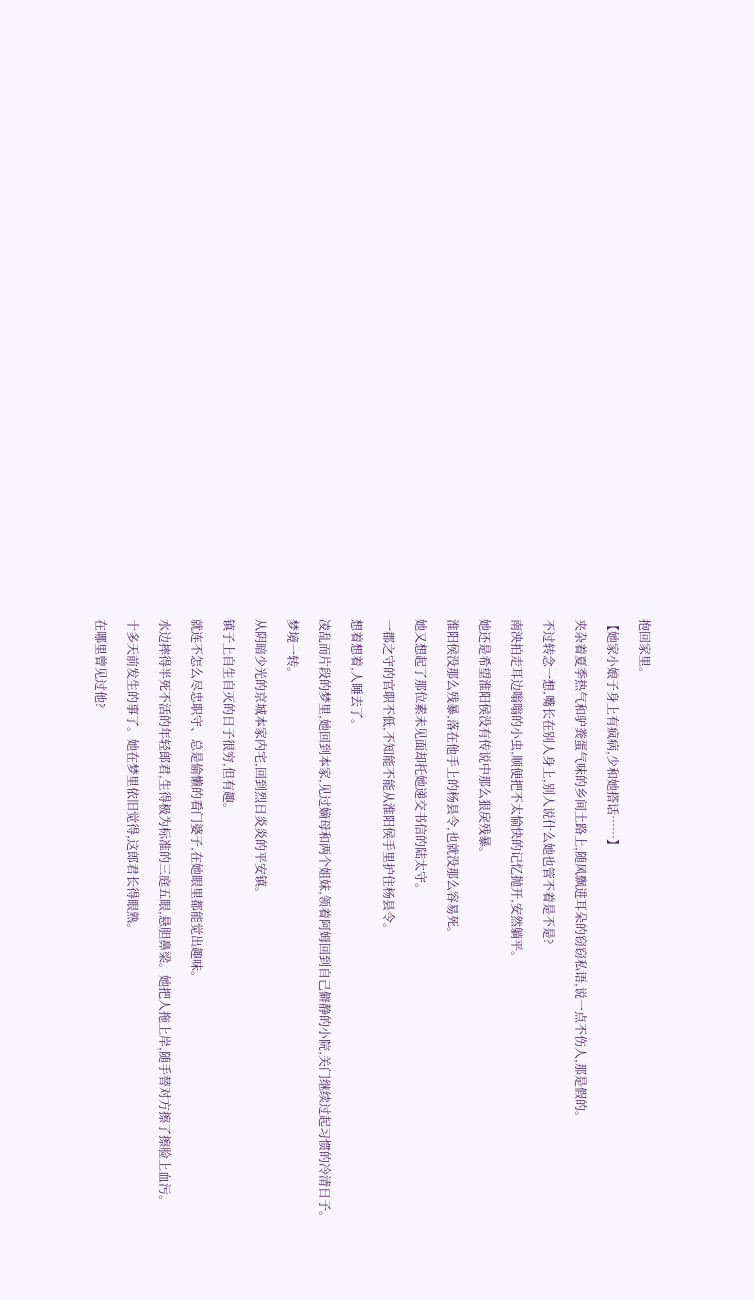抱回家里。

【她家小娘子身上有疯病,少和她搭话……】

夹杂着夏季热气和驴粪蛋气味的乡间土路上,随风飘进耳朵的窃窃私语,说一点不伤人,那是假的。

不过转念一想,嘴长在别人身上,别人说什么她也管不着是不是?

南泱拍走耳边嗡嗡的小虫,顺便把不太愉快的记忆抛开,安然躺平。

她还是希望淮阳侯没有传说中那么狠戾残暴。

淮阳侯没那么残暴,落在他手上的杨县令,也就没那么容易死。

她又想起了那位素未见面却托她递交书信的陆太守。

一郡之守的官职不低,不知能不能从淮阳侯手里护住杨县令。

想着想着,人睡去了。

凌乱而片段的梦里,她回到本家,见过嫡母和两个姐妹,领着阿姆回到自己僻静的小院,关门继续过起习惯的冷清日子。

梦境一转。

从阴暗少光的京城本家内宅,回到烈日炎炎的平安镇。

镇子上自生自灭的日子很穷,但有趣。

就连不怎么尽忠职守、总是偷懒的看门婆子,在她眼里都能觉出趣味。

水边摔得半死不活的年轻郎君,生得极为标准的三庭五眼,悬胆鼻梁。她把人拖上岸,随手替对方擦了擦脸上血污。

十多天前发生的事了。她在梦里依旧觉得,这郎君长得眼熟。

在哪里曾见过他?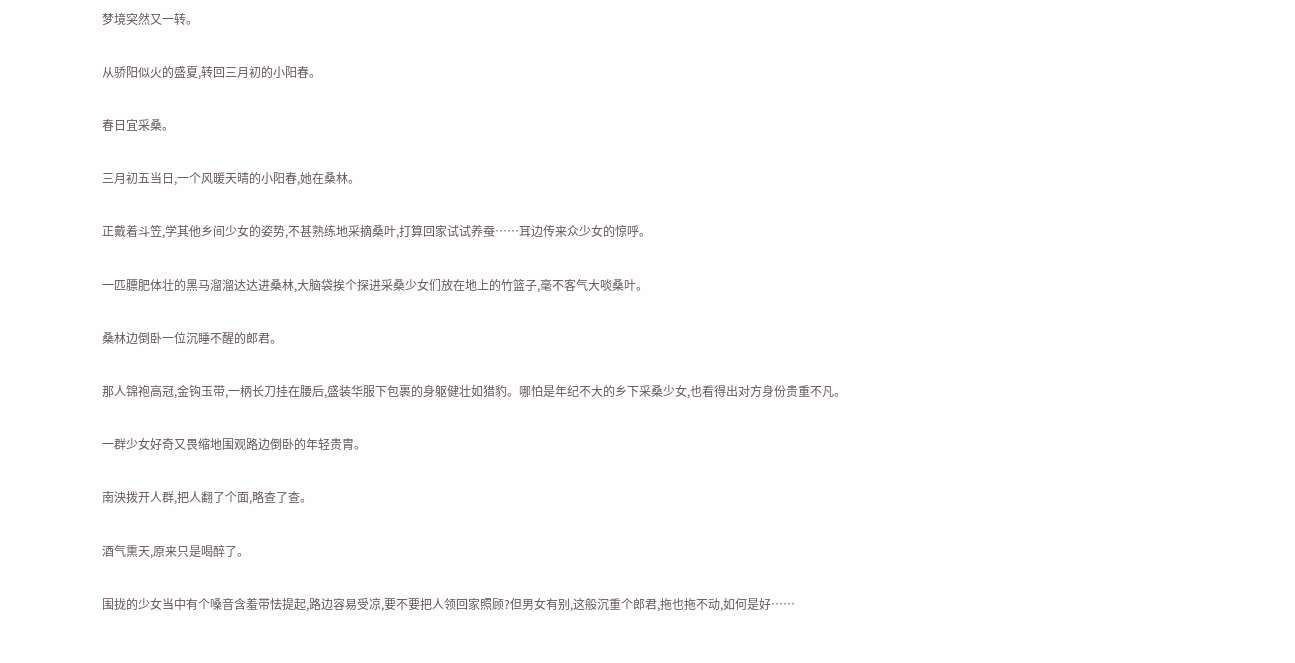梦境突然又一转。

从骄阳似火的盛夏,转回三月初的小阳春。

春日宜采桑。

三月初五当日,一个风暖天晴的小阳春,她在桑林。

正戴着斗笠,学其他乡间少女的姿势,不甚熟练地采摘桑叶,打算回家试试养蚕……耳边传来众少女的惊呼。

一匹膘肥体壮的黑马溜溜达达进桑林,大脑袋挨个探进采桑少女们放在地上的竹篮子,毫不客气大啖桑叶。

桑林边倒卧一位沉睡不醒的郎君。

那人锦袍高冠,金钩玉带,一柄长刀挂在腰后,盛装华服下包裹的身躯健壮如猎豹。哪怕是年纪不大的乡下采桑少女,也看得出对方身份贵重不凡。

一群少女好奇又畏缩地围观路边倒卧的年轻贵胄。

南泱拨开人群,把人翻了个面,略查了查。

酒气熏天,原来只是喝醉了。

围拢的少女当中有个嗓音含羞带怯提起,路边容易受凉,要不要把人领回家照顾?但男女有别,这般沉重个郎君,拖也拖不动,如何是好……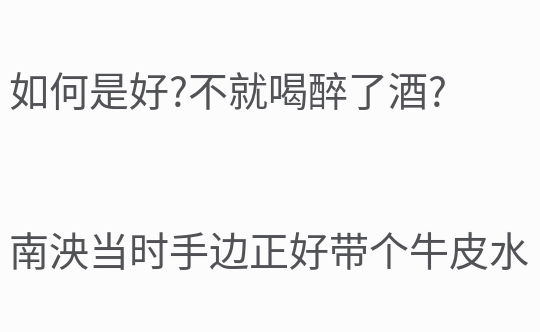如何是好?不就喝醉了酒?

南泱当时手边正好带个牛皮水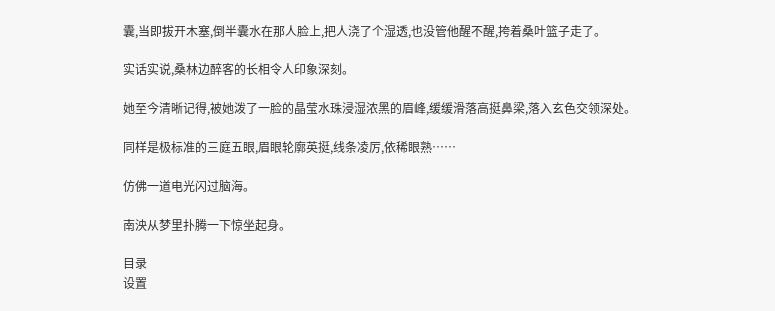囊,当即拔开木塞,倒半囊水在那人脸上,把人浇了个湿透,也没管他醒不醒,挎着桑叶篮子走了。

实话实说,桑林边醉客的长相令人印象深刻。

她至今清晰记得,被她泼了一脸的晶莹水珠浸湿浓黑的眉峰,缓缓滑落高挺鼻梁,落入玄色交领深处。

同样是极标准的三庭五眼,眉眼轮廓英挺,线条凌厉,依稀眼熟……

仿佛一道电光闪过脑海。

南泱从梦里扑腾一下惊坐起身。

目录
设置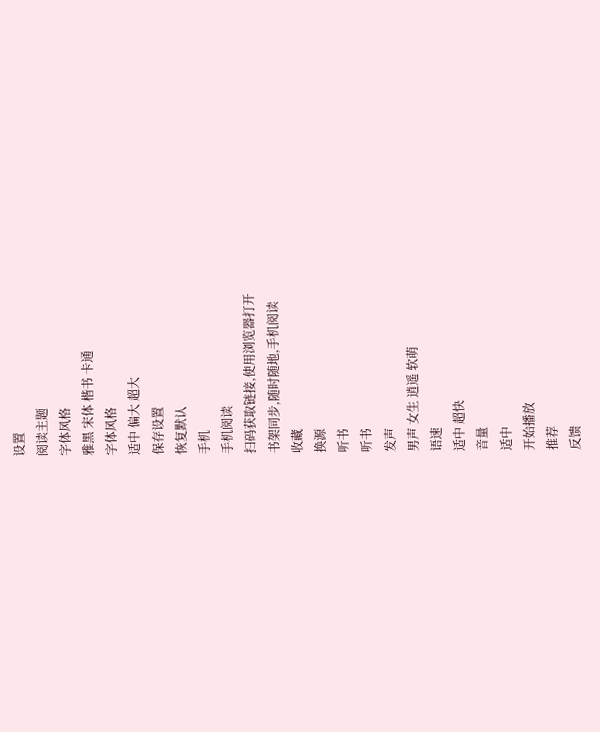设置
阅读主题
字体风格
雅黑 宋体 楷书 卡通
字体风格
适中 偏大 超大
保存设置
恢复默认
手机
手机阅读
扫码获取链接,使用浏览器打开
书架同步,随时随地,手机阅读
收藏
换源
听书
听书
发声
男声 女生 逍遥 软萌
语速
适中 超快
音量
适中
开始播放
推荐
反馈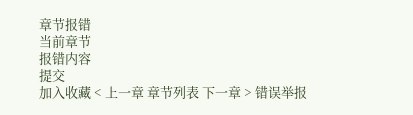章节报错
当前章节
报错内容
提交
加入收藏 < 上一章 章节列表 下一章 > 错误举报